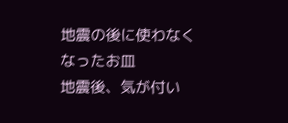地震の後に使わなくなったお皿
地震後、気が付い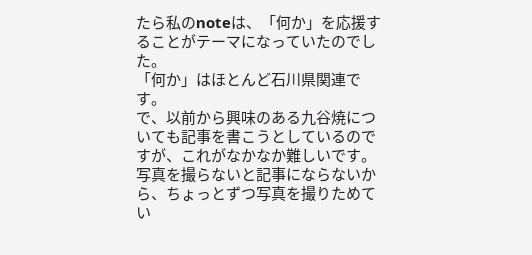たら私のnoteは、「何か」を応援することがテーマになっていたのでした。
「何か」はほとんど石川県関連です。
で、以前から興味のある九谷焼についても記事を書こうとしているのですが、これがなかなか難しいです。写真を撮らないと記事にならないから、ちょっとずつ写真を撮りためてい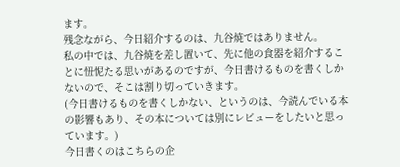ます。
残念ながら、今日紹介するのは、九谷焼ではありません。
私の中では、九谷焼を差し置いて、先に他の食器を紹介することに忸怩たる思いがあるのですが、今日書けるものを書くしかないので、そこは割り切っていきます。
(今日書けるものを書くしかない、というのは、今読んでいる本の影響もあり、その本については別にレビューをしたいと思っています。)
今日書くのはこちらの企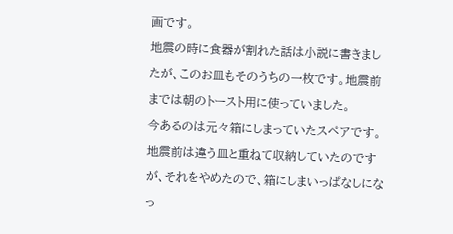画です。
地震の時に食器が割れた話は小説に書きましたが、このお皿もそのうちの一枚です。地震前までは朝のトースト用に使っていました。
今あるのは元々箱にしまっていたスペアです。
地震前は違う皿と重ねて収納していたのですが、それをやめたので、箱にしまいっぱなしになっ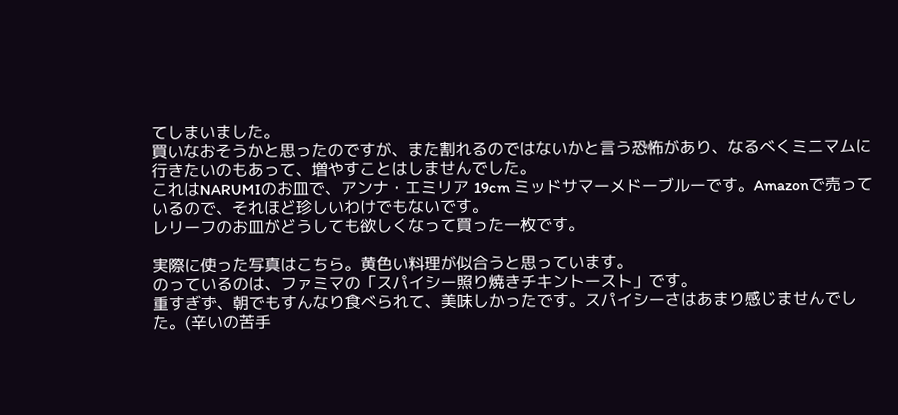てしまいました。
買いなおそうかと思ったのですが、また割れるのではないかと言う恐怖があり、なるべくミニマムに行きたいのもあって、増やすことはしませんでした。
これはNARUMIのお皿で、アンナ・エミリア 19cm ミッドサマーメドーブルーです。Amazonで売っているので、それほど珍しいわけでもないです。
レリーフのお皿がどうしても欲しくなって買った一枚です。

実際に使った写真はこちら。黄色い料理が似合うと思っています。
のっているのは、ファミマの「スパイシー照り焼きチキントースト」です。
重すぎず、朝でもすんなり食べられて、美味しかったです。スパイシーさはあまり感じませんでした。(辛いの苦手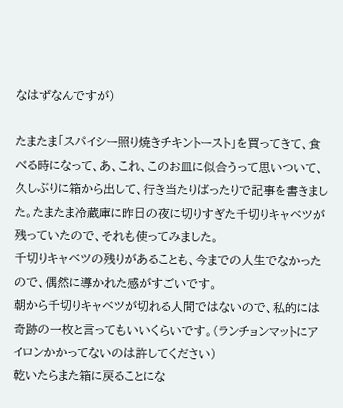なはずなんですが)

たまたま「スパイシー照り焼きチキントースト」を買ってきて、食べる時になって、あ、これ、このお皿に似合うって思いついて、久しぶりに箱から出して、行き当たりばったりで記事を書きました。たまたま冷蔵庫に昨日の夜に切りすぎた千切りキャベツが残っていたので、それも使ってみました。
千切りキャベツの残りがあることも、今までの人生でなかったので、偶然に導かれた感がすごいです。
朝から千切りキャベツが切れる人間ではないので、私的には奇跡の一枚と言ってもいいくらいです。(ランチョンマットにアイロンかかってないのは許してください)
乾いたらまた箱に戻ることにな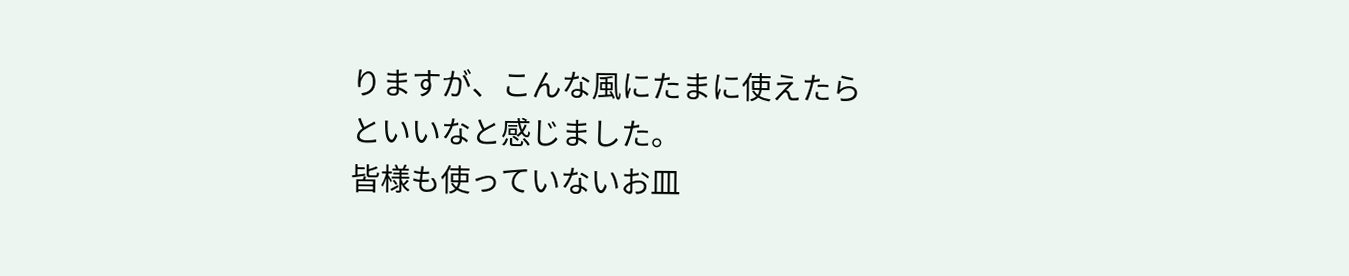りますが、こんな風にたまに使えたらといいなと感じました。
皆様も使っていないお皿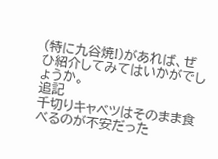(特に九谷焼!)があれば、ぜひ紹介してみてはいかがでしょうか。
追記
千切りキャベツはそのまま食べるのが不安だった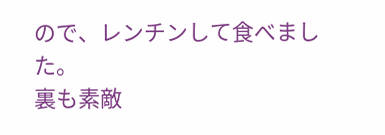ので、レンチンして食べました。
裏も素敵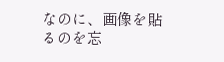なのに、画像を貼るのを忘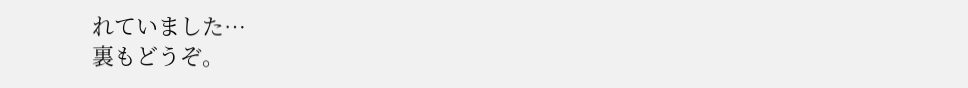れていました…
裏もどうぞ。